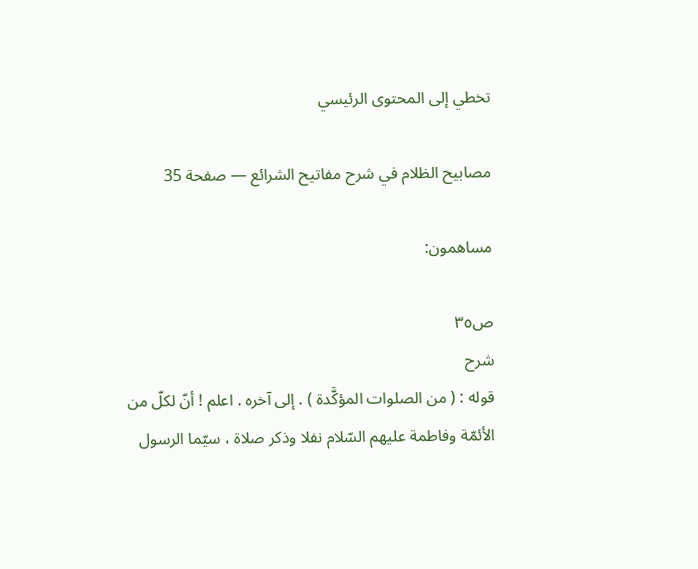تخطي إلى المحتوى الرئيسي

مصابيح الظلام في شرح مفاتيح الشرائع — صفحة 35

مساهمون:

ص٣٥
شرح
قوله : ( من الصلوات المؤكَّدة ) . إلى آخره . اعلم ! أنّ لكلّ من الأئمّة وفاطمة عليهم السّلام نفلا وذكر صلاة ، سيّما الرسول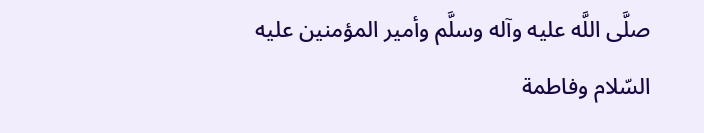صلَّى اللَّه عليه وآله وسلَّم وأمير المؤمنين عليه السّلام وفاطمة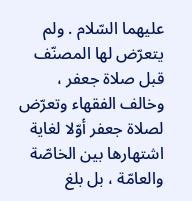عليهما السّلام . ولم يتعرّض لها المصنّف قبل صلاة جعفر ، وخالف الفقهاء وتعرّض لصلاة جعفر أوّلا لغاية اشتهارها بين الخاصّة والعامّة ، بل بلغ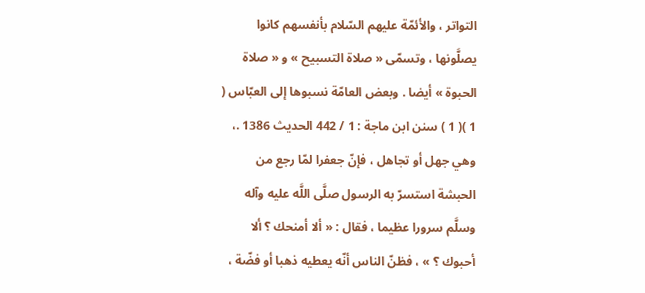التواتر ، والأئمّة عليهم السّلام بأنفسهم كانوا يصلَّونها ، وتسمّى « صلاة التسبيح » و « صلاة الحبوة » أيضا . وبعض العامّة نسبوها إلى العبّاس ( 1 )( 1 ) سنن ابن ماجة : 1 / 442 الحديث 1386 .، وهي جهل أو تجاهل ، فإنّ جعفرا لمّا رجع من الحبشة استسرّ به الرسول صلَّى اللَّه عليه وآله وسلَّم سرورا عظيما ، فقال : « ألا أمنحك ؟ ألا أحبوك ؟ » ، فظنّ الناس أنّه يعطيه ذهبا أو فضّة ،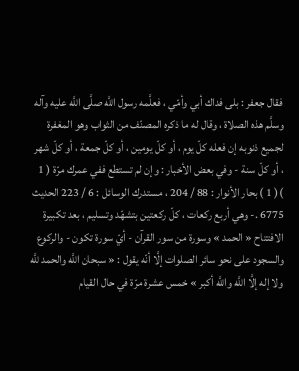فقال جعفر : بلى فداك أبي وأمّي ، فعلَّمه رسول اللَّه صلَّى اللَّه عليه وآله وسلَّم هذه الصلاة ، وقال له ما ذكره المصنّف من الثواب وهو المغفرة لجميع ذنوبه إن فعله كلّ يوم ، أو كلّ يومين ، أو كلّ جمعة ، أو كلّ شهر ، أو كلّ سنة - وفي بعض الأخبار : وإن لم تستطع ففي عمرك مرّة ( 1 )( 1 ) بحار الأنوار : 88 / 204 ، مستدرك الوسائل : 6 / 223 الحديث 6775 .- وهي أربع ركعات ، كلّ ركعتين بتشهّد وتسليم ، بعد تكبيرة الافتتاح « الحمد » وسورة من سور القرآن - أيّ سورة تكون - والركوع والسجود على نحو سائر الصلوات إلَّا أنّه يقول : « سبحان اللَّه والحمد للَّه ولا إله إلَّا اللَّه واللَّه أكبر » خمس عشرة مرّة في حال القيام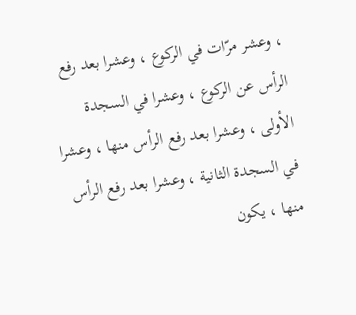، وعشر مرّات في الركوع ، وعشرا بعد رفع الرأس عن الركوع ، وعشرا في السجدة الأولى ، وعشرا بعد رفع الرأس منها ، وعشرا في السجدة الثانية ، وعشرا بعد رفع الرأس منها ، يكون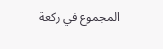المجموع في ركعة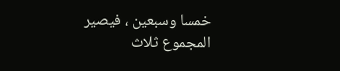خمسا وسبعين ، فيصير المجموع ثلاث